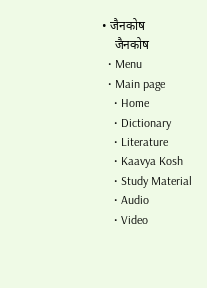• जैनकोष
    जैनकोष
  • Menu
  • Main page
    • Home
    • Dictionary
    • Literature
    • Kaavya Kosh
    • Study Material
    • Audio
    • Video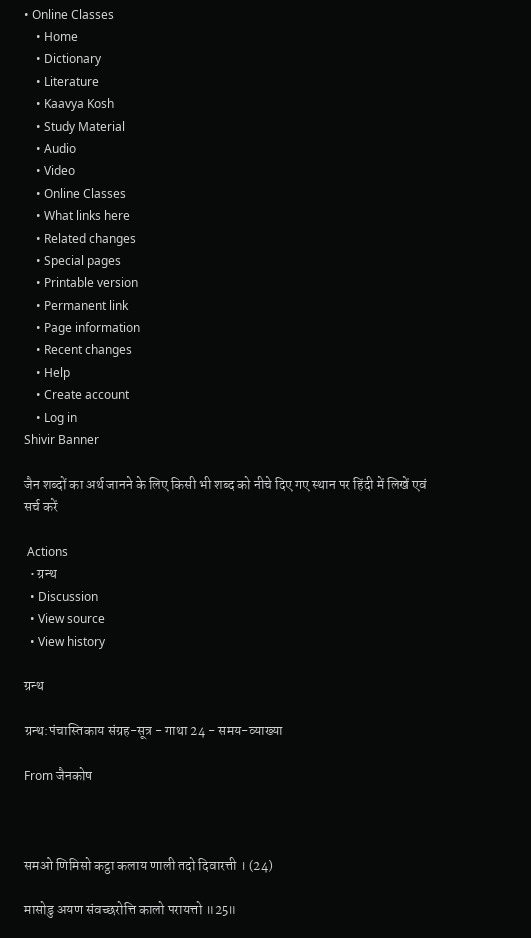• Online Classes
    • Home
    • Dictionary
    • Literature
    • Kaavya Kosh
    • Study Material
    • Audio
    • Video
    • Online Classes
    • What links here
    • Related changes
    • Special pages
    • Printable version
    • Permanent link
    • Page information
    • Recent changes
    • Help
    • Create account
    • Log in
Shivir Banner

जैन शब्दों का अर्थ जानने के लिए किसी भी शब्द को नीचे दिए गए स्थान पर हिंदी में लिखें एवं सर्च करें

 Actions
  • ग्रन्थ
  • Discussion
  • View source
  • View history

ग्रन्थ

ग्रन्थ:पंचास्तिकाय संग्रह-सूत्र - गाथा 24 - समय-व्याख्या

From जैनकोष



समओ णिमिसो कट्ठा कलाय णाली तदो दिवारत्ती । (24)

मासोडु अयण संवच्छरोत्ति कालो परायत्तो ॥25॥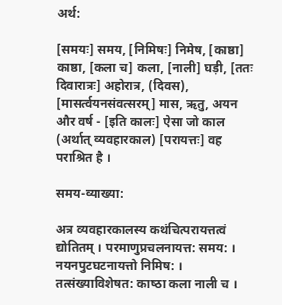अर्थ:

[समयः] समय, [निमिषः] निमेष, [काष्ठा] काष्ठा, [कला च] कला, [नाली] घड़ी, [ततः दिवारात्रः] अहोरात्र, (दिवस), [मासर्त्वयनसंवत्सरम्] मास, ऋतु, अयन और वर्ष - [इति कालः] ऐसा जो काल (अर्थात् व्यवहारकाल) [परायत्तः] वह पराश्रित है ।

समय-व्याख्या:

अत्र व्‍यवहारकालस्‍य कथंचित्‍परायत्तत्‍वं द्योतितम् । परमाणुप्रचलनायत्त: समय: । नयनपुटघटनायत्तो निमिष: । तत्‍संख्‍याविशेषत: काष्‍ठा कला नाली च ।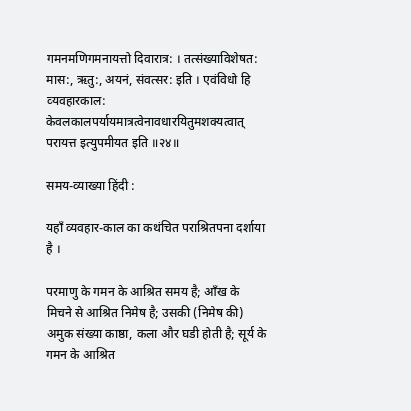गमनमणिगमनायत्तो दिवारात्र: । तत्‍संख्‍याविशेषत: मास:, ऋतु:, अयनं, संवत्‍सर: इति । एवंविधो हि व्‍यवहारकाल: केवलकालपर्यायमात्रत्‍वेनावधारयितुमशक्‍यत्‍वात् परायत्त इत्‍युपमीयत इति ॥२४॥

समय-व्याख्या हिंदी :

यहाँ व्यवहार-काल का कथंचित पराश्रितपना दर्शाया है ।

परमाणु के गमन के आश्रित समय है; आँख के मिचने से आश्रित निमेष है; उसकी (निमेष की) अमुक संख्या काष्ठा, कला और घडी होती है; सूर्य के गमन के आश्रित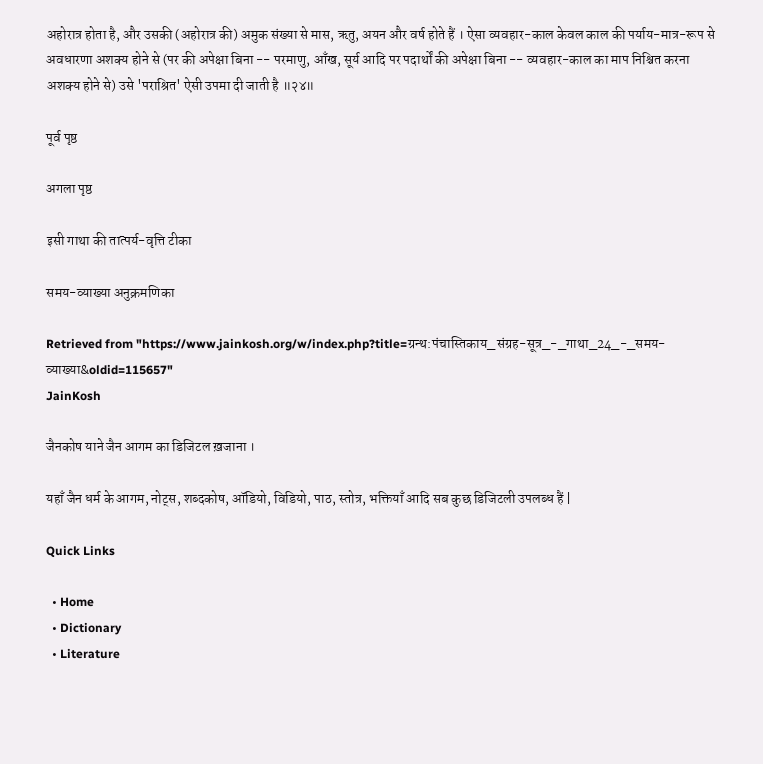अहोरात्र होता है, और उसकी (अहोरात्र की) अमुक संख्या से मास, ऋतु, अयन और वर्ष होते हैं । ऐसा व्यवहार-काल केवल काल की पर्याय-मात्र-रूप से अवधारणा अशक्य होने से (पर की अपेक्षा बिना -- परमाणु, आँख, सूर्य आदि पर पदार्थों की अपेक्षा बिना -- व्यवहार-काल का माप निश्चित करना अशक्य होने से) उसे 'पराश्रित' ऐसी उपमा दी जाती है ॥२४॥

पूर्व पृष्ठ

अगला पृष्ठ

इसी गाथा की तात्पर्य-वृत्ति टीका

समय-व्याख्या अनुक्रमणिका

Retrieved from "https://www.jainkosh.org/w/index.php?title=ग्रन्थ:पंचास्तिकाय_संग्रह-सूत्र_-_गाथा_24_-_समय-व्याख्या&oldid=115657"
JainKosh

जैनकोष याने जैन आगम का डिजिटल ख़जाना ।

यहाँ जैन धर्म के आगम, नोट्स, शब्दकोष, ऑडियो, विडियो, पाठ, स्तोत्र, भक्तियाँ आदि सब कुछ डिजिटली उपलब्ध हैं |

Quick Links

  • Home
  • Dictionary
  • Literature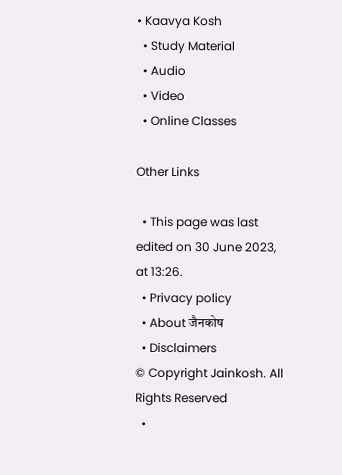• Kaavya Kosh
  • Study Material
  • Audio
  • Video
  • Online Classes

Other Links

  • This page was last edited on 30 June 2023, at 13:26.
  • Privacy policy
  • About जैनकोष
  • Disclaimers
© Copyright Jainkosh. All Rights Reserved
  •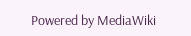Powered by MediaWiki